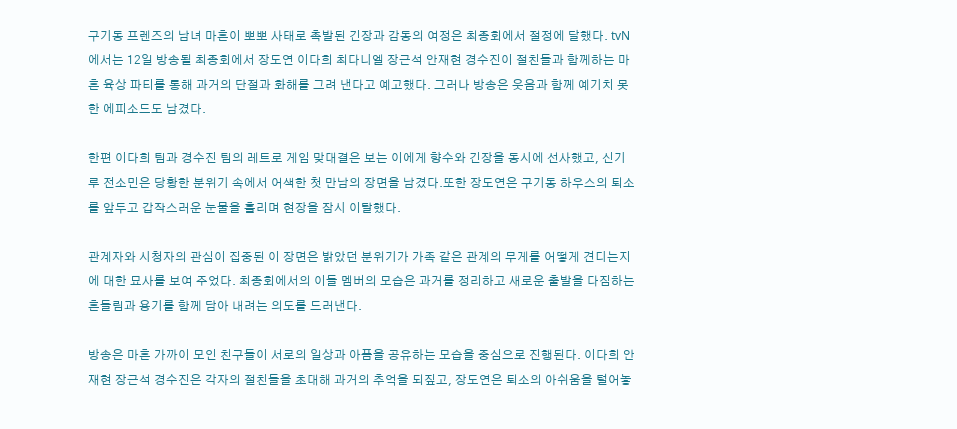구기동 프렌즈의 남녀 마흔이 뽀뽀 사태로 촉발된 긴장과 감동의 여정은 최종회에서 절정에 달했다. tvN 에서는 12일 방송될 최종회에서 장도연 이다희 최다니엘 장근석 안재현 경수진이 절친들과 함께하는 마흔 육상 파티를 통해 과거의 단절과 화해를 그려 낸다고 예고했다. 그러나 방송은 웃음과 함께 예기치 못한 에피소드도 남겼다.

한편 이다희 팀과 경수진 팀의 레트로 게임 맞대결은 보는 이에게 향수와 긴장을 동시에 선사했고, 신기루 전소민은 당황한 분위기 속에서 어색한 첫 만남의 장면을 남겼다.또한 장도연은 구기동 하우스의 퇴소를 앞두고 갑작스러운 눈물을 흘리며 현장을 잠시 이탈했다.

관계자와 시청자의 관심이 집중된 이 장면은 밝았던 분위기가 가족 같은 관계의 무게를 어떻게 견디는지에 대한 묘사를 보여 주었다. 최종회에서의 이들 멤버의 모습은 과거를 정리하고 새로운 출발을 다짐하는 흔들림과 용기를 함께 담아 내려는 의도를 드러낸다.

방송은 마흔 가까이 모인 친구들이 서로의 일상과 아픔을 공유하는 모습을 중심으로 진행된다. 이다희 안재현 장근석 경수진은 각자의 절친들을 초대해 과거의 추억을 되짚고, 장도연은 퇴소의 아쉬움을 털어놓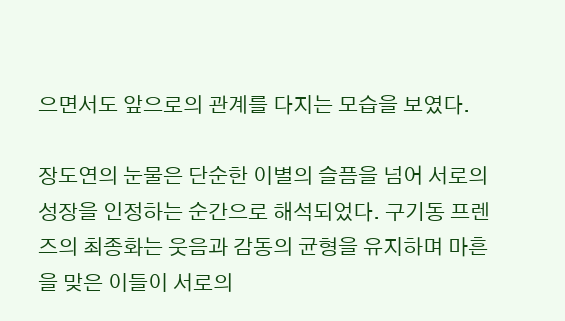으면서도 앞으로의 관계를 다지는 모습을 보였다.

장도연의 눈물은 단순한 이별의 슬픔을 넘어 서로의 성장을 인정하는 순간으로 해석되었다. 구기동 프렌즈의 최종화는 웃음과 감동의 균형을 유지하며 마흔을 맞은 이들이 서로의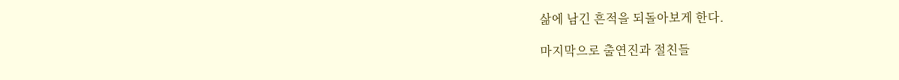삶에 남긴 흔적을 되돌아보게 한다.

마지막으로 출연진과 절친들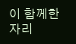이 함께한 자리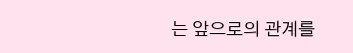는 앞으로의 관계를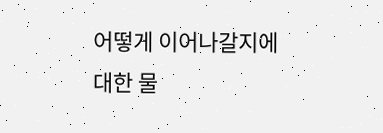어떻게 이어나갈지에 대한 물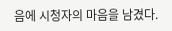음에 시청자의 마음을 남겼다.